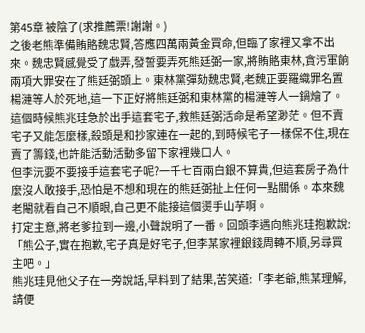第45章 被陰了(求推薦票!謝謝。)
之後老熊準備賄賂魏忠賢,答應四萬兩黃金買命,但臨了家裡又拿不出來。魏忠賢感覺受了戲弄,發誓要弄死熊廷弼一家,將賄賂東林,貪污軍餉兩項大罪安在了熊廷弼頭上。東林黨彈劾魏忠賢,老魏正要羅織罪名置楊漣等人於死地,這一下正好將熊廷弼和東林黨的楊漣等人一鍋燴了。
這個時候熊兆珪急於出手這套宅子,救熊廷弼活命是希望渺茫。但不賣宅子又能怎麼樣,殺頭是和抄家連在一起的,到時候宅子一樣保不住,現在賣了籌錢,也許能活動活動多留下家裡幾口人。
但李沅要不要接手這套宅子呢?一千七百兩白銀不算貴,但這套房子為什麼沒人敢接手,恐怕是不想和現在的熊廷弼扯上任何一點關係。本來魏老閹就看自己不順眼,自己更不能接這個燙手山芋啊。
打定主意,將老爹拉到一邊,小聲說明了一番。回頭李遇向熊兆珪抱歉說:「熊公子,實在抱歉,宅子真是好宅子,但李某家裡銀錢周轉不順,另尋買主吧。」
熊兆珪見他父子在一旁說話,早料到了結果,苦笑道:「李老爺,熊某理解,請便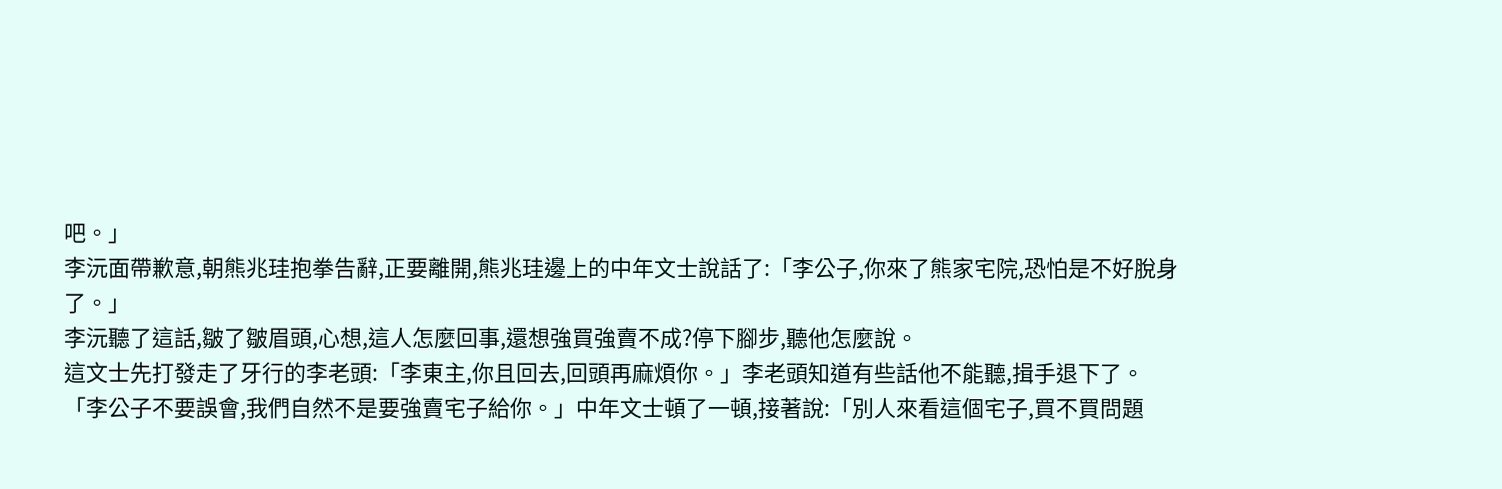吧。」
李沅面帶歉意,朝熊兆珪抱拳告辭,正要離開,熊兆珪邊上的中年文士說話了:「李公子,你來了熊家宅院,恐怕是不好脫身了。」
李沅聽了這話,皺了皺眉頭,心想,這人怎麼回事,還想強買強賣不成?停下腳步,聽他怎麼說。
這文士先打發走了牙行的李老頭:「李東主,你且回去,回頭再麻煩你。」李老頭知道有些話他不能聽,揖手退下了。
「李公子不要誤會,我們自然不是要強賣宅子給你。」中年文士頓了一頓,接著說:「別人來看這個宅子,買不買問題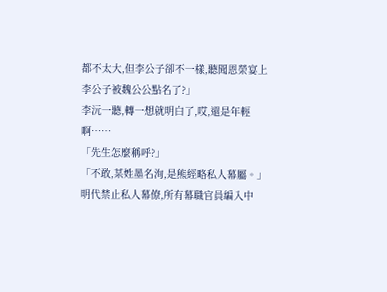都不太大,但李公子卻不一樣,聽聞恩榮宴上李公子被魏公公點名了?」
李沅一聽,轉一想就明白了,哎,還是年輕啊……
「先生怎麼稱呼?」
「不敢,某姓墨名洵,是熊經略私人幕屬。」明代禁止私人幕僚,所有幕職官員編入中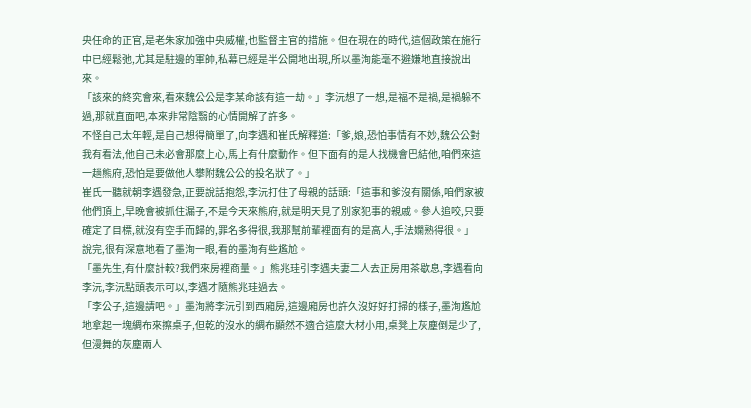央任命的正官,是老朱家加強中央威權,也監督主官的措施。但在現在的時代,這個政策在施行中已經鬆弛,尤其是駐邊的軍帥,私幕已經是半公開地出現,所以墨洵能毫不避嫌地直接說出來。
「該來的終究會來,看來魏公公是李某命該有這一劫。」李沅想了一想,是福不是禍,是禍躲不過,那就直面吧,本來非常陰翳的心情開解了許多。
不怪自己太年輕,是自己想得簡單了,向李遇和崔氏解釋道:「爹,娘,恐怕事情有不妙,魏公公對我有看法,他自己未必會那麼上心,馬上有什麼動作。但下面有的是人找機會巴結他,咱們來這一趟熊府,恐怕是要做他人攀附魏公公的投名狀了。」
崔氏一聽就朝李遇發急,正要說話抱怨,李沅打住了母親的話頭:「這事和爹沒有關係,咱們家被他們頂上,早晚會被抓住漏子,不是今天來熊府,就是明天見了別家犯事的親戚。參人追咬,只要確定了目標,就沒有空手而歸的,罪名多得很,我那幫前輩裡面有的是高人,手法嫻熟得很。」
說完,很有深意地看了墨洵一眼,看的墨洵有些尷尬。
「墨先生,有什麼計較?我們來房裡商量。」熊兆珪引李遇夫妻二人去正房用茶歇息,李遇看向李沅,李沅點頭表示可以,李遇才隨熊兆珪過去。
「李公子,這邊請吧。」墨洵將李沅引到西廂房,這邊廂房也許久沒好好打掃的樣子,墨洵尷尬地拿起一塊綢布來擦桌子,但乾的沒水的綢布顯然不適合這麼大材小用,桌凳上灰塵倒是少了,但漫舞的灰塵兩人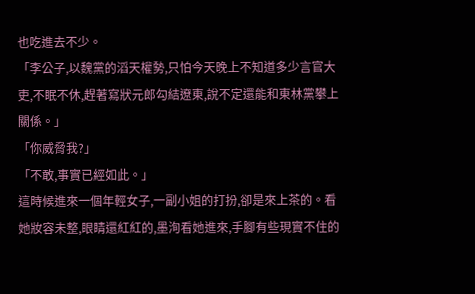也吃進去不少。
「李公子,以魏黨的滔天權勢,只怕今天晚上不知道多少言官大吏,不眠不休,趕著寫狀元郎勾結遼東,說不定還能和東林黨攀上關係。」
「你威脅我?」
「不敢,事實已經如此。」
這時候進來一個年輕女子,一副小姐的打扮,卻是來上茶的。看她妝容未整,眼睛還紅紅的,墨洵看她進來,手腳有些現實不住的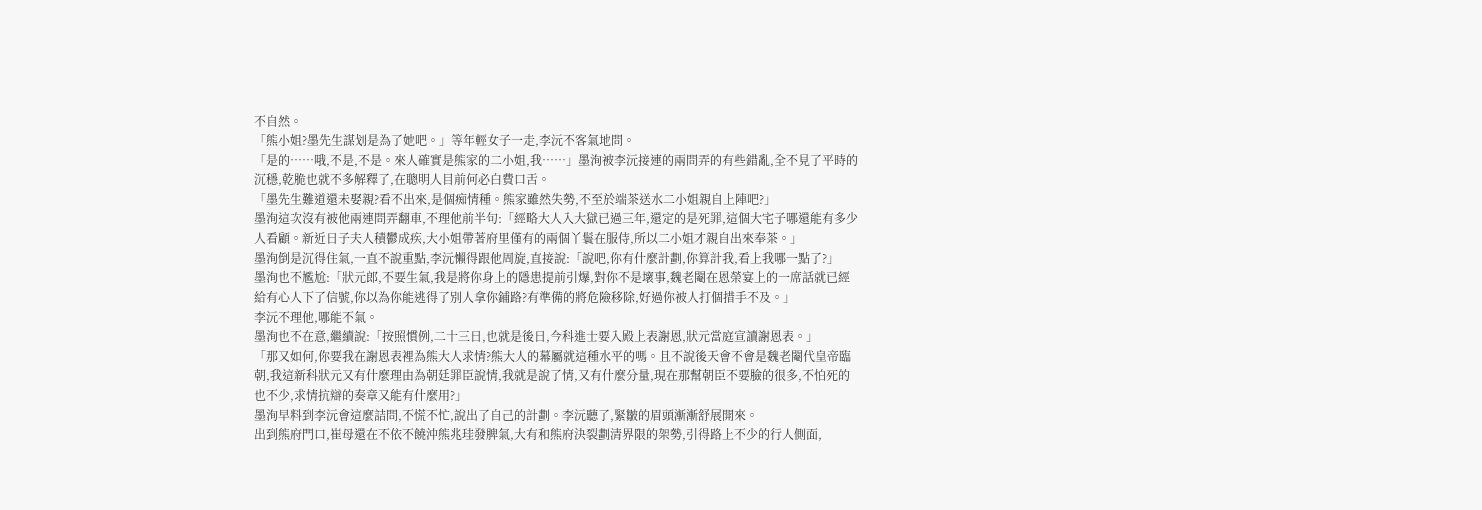不自然。
「熊小姐?墨先生謀划是為了她吧。」等年輕女子一走,李沅不客氣地問。
「是的……哦,不是,不是。來人確實是熊家的二小姐,我……」墨洵被李沅接連的兩問弄的有些錯亂,全不見了平時的沉穩,乾脆也就不多解釋了,在聰明人目前何必白費口舌。
「墨先生難道還未娶親?看不出來,是個痴情種。熊家雖然失勢,不至於端茶送水二小姐親自上陣吧?」
墨洵這次沒有被他兩連問弄翻車,不理他前半句:「經略大人入大獄已過三年,還定的是死罪,這個大宅子哪還能有多少人看顧。新近日子夫人積鬱成疾,大小姐帶著府里僅有的兩個丫鬟在服侍,所以二小姐才親自出來奉茶。」
墨洵倒是沉得住氣,一直不說重點,李沅懶得跟他周旋,直接說:「說吧,你有什麼計劃,你算計我,看上我哪一點了?」
墨洵也不尷尬:「狀元郎,不要生氣,我是將你身上的隱患提前引爆,對你不是壞事,魏老閹在恩榮宴上的一席話就已經給有心人下了信號,你以為你能逃得了別人拿你鋪路?有準備的將危險移除,好過你被人打個措手不及。」
李沅不理他,哪能不氣。
墨洵也不在意,繼續說:「按照慣例,二十三日,也就是後日,今科進士要入殿上表謝恩,狀元當庭宣讀謝恩表。」
「那又如何,你要我在謝恩表裡為熊大人求情?熊大人的幕屬就這種水平的嗎。且不說後天會不會是魏老閹代皇帝臨朝,我這新科狀元又有什麼理由為朝廷罪臣說情,我就是說了情,又有什麼分量,現在那幫朝臣不要臉的很多,不怕死的也不少,求情抗辯的奏章又能有什麼用?」
墨洵早料到李沅會這麼詰問,不慌不忙,說出了自己的計劃。李沅聽了,緊皺的眉頭漸漸舒展開來。
出到熊府門口,崔母還在不依不饒沖熊兆珪發脾氣,大有和熊府決裂劃清界限的架勢,引得路上不少的行人側面,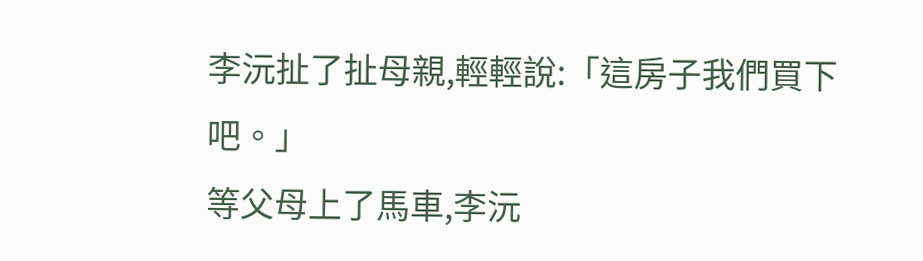李沅扯了扯母親,輕輕說:「這房子我們買下吧。」
等父母上了馬車,李沅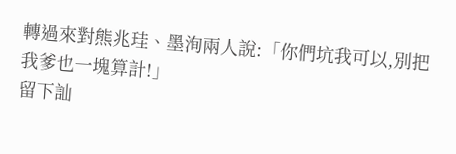轉過來對熊兆珪、墨洵兩人說:「你們坑我可以,別把我爹也一塊算計!」
留下訕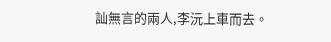訕無言的兩人,李沅上車而去。